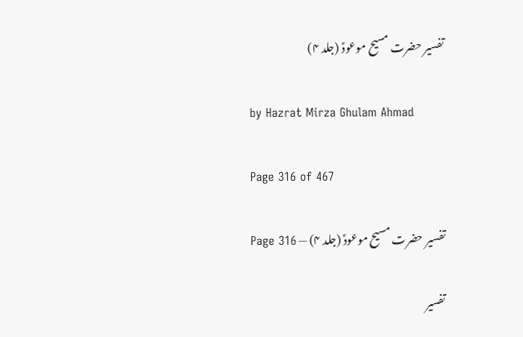تفسیر حضرت مسیح موعودؑ (جلد ۴)

by Hazrat Mirza Ghulam Ahmad

Page 316 of 467

تفسیر حضرت مسیح موعودؑ (جلد ۴) — Page 316

تفسیر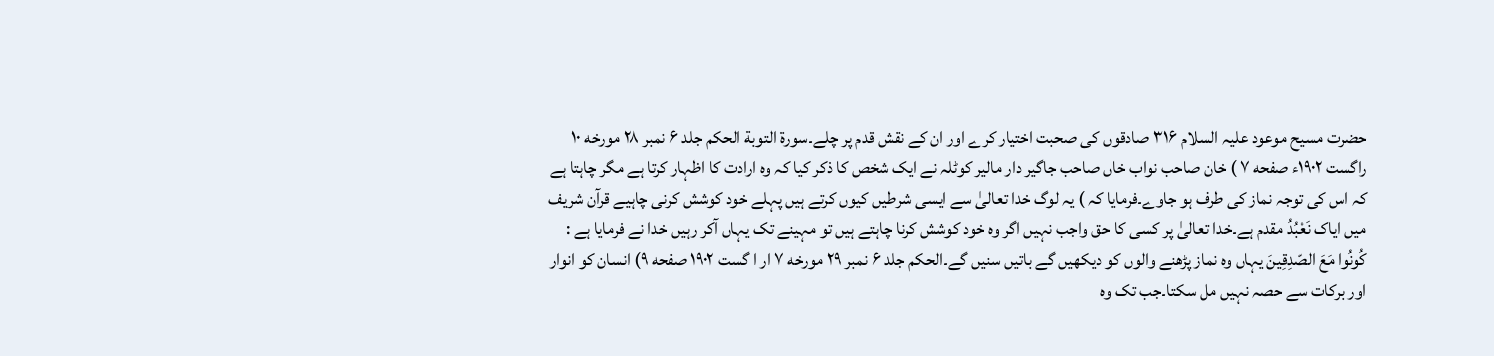حضرت مسیح موعود علیہ السلام ۳۱۶ صادقوں کی صحبت اختیار کرے اور ان کے نقش قدم پر چلے۔سورة التوبة الحکم جلد ۶ نمبر ۲۸ مورخه ۱۰ راگست ۱۹۰۲ء صفحه ۷ ) خان صاحب نواب خاں صاحب جاگیر دار مالیر کوٹلہ نے ایک شخص کا ذکر کیا کہ وہ ارادت کا اظہار کرتا ہے مگر چاہتا ہے کہ اس کی توجہ نماز کی طرف ہو جاوے۔فرمایا کہ ) یہ لوگ خدا تعالیٰ سے ایسی شرطیں کیوں کرتے ہیں پہلے خود کوشش کرنی چاہیے قرآن شریف میں ایاک نَعْبُدُ مقدم ہے۔خدا تعالیٰ پر کسی کا حق واجب نہیں اگر وہ خود کوشش کرنا چاہتے ہیں تو مہینے تک یہاں آکر رہیں خدا نے فرمایا ہے : كُونُوا مَعَ الصّدِقِینَ یہاں وہ نماز پڑھنے والوں کو دیکھیں گے باتیں سنیں گے۔الحکم جلد ۶ نمبر ۲۹ مورخه ۷ ار ا گست ۱۹۰۲ صفحه ۹) انسان کو انوار اور برکات سے حصہ نہیں مل سکتا۔جب تک وہ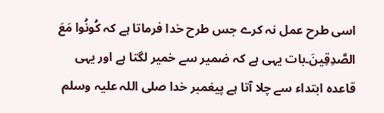اسی طرح عمل نہ کرے جس طرح خدا فرماتا ہے کہ كُونُوا مَعَ الصَّدِقِینَ۔بات یہی ہے کہ ضمیر سے خمیر لگتا ہے اور یہی قاعدہ ابتداء سے چلا آتا ہے پیغمبر خدا صلی اللہ علیہ وسلم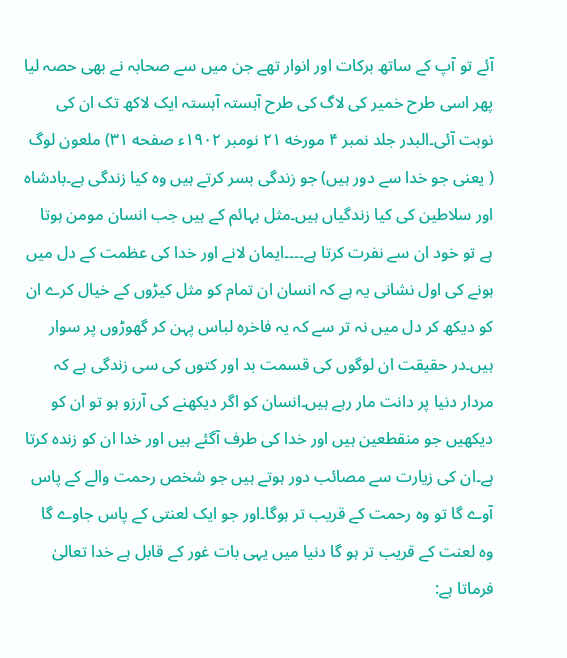آئے تو آپ کے ساتھ برکات اور انوار تھے جن میں سے صحابہ نے بھی حصہ لیا پھر اسی طرح خمیر کی لاگ کی طرح آہستہ آہستہ ایک لاکھ تک ان کی نوبت آئی۔البدر جلد نمبر ۴ مورخه ۲۱ نومبر ۱۹۰۲ء صفحه ۳۱) ملعون لوگ ( یعنی جو خدا سے دور ہیں) جو زندگی بسر کرتے ہیں وہ کیا زندگی ہے۔بادشاہ اور سلاطین کی کیا زندگیاں ہیں۔مثل بہائم کے ہیں جب انسان مومن ہوتا ہے تو خود ان سے نفرت کرتا ہے۔۔۔۔ایمان لانے اور خدا کی عظمت کے دل میں ہونے کی اول نشانی یہ ہے کہ انسان ان تمام کو مثل کیڑوں کے خیال کرے ان کو دیکھ کر دل میں نہ تر سے کہ یہ فاخرہ لباس پہن کر گھوڑوں پر سوار ہیں۔در حقیقت ان لوگوں کی قسمت بد اور کتوں کی سی زندگی ہے کہ مردار دنیا پر دانت مار رہے ہیں۔انسان کو اگر دیکھنے کی آرزو ہو تو ان کو دیکھیں جو منقطعین ہیں اور خدا کی طرف آگئے ہیں اور خدا ان کو زندہ کرتا ہے۔ان کی زیارت سے مصائب دور ہوتے ہیں جو شخص رحمت والے کے پاس آوے گا تو وہ رحمت کے قریب تر ہوگا۔اور جو ایک لعنتی کے پاس جاوے گا وہ لعنت کے قریب تر ہو گا دنیا میں یہی بات غور کے قابل ہے خدا تعالیٰ فرماتا ہے: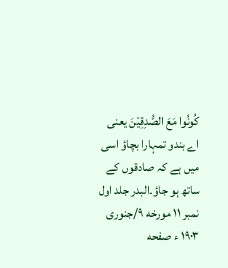كُونُوا مَعَ الصُّدِقِيْنَ یعنی اے بندو تمہارا بچاؤ اسی میں ہے کہ صادقوں کے ساتھ ہو جاؤ۔البدر جلد اول نمبر ۱۱ مورخه ۹/جنوری ۱۹۰۳ ء صفحه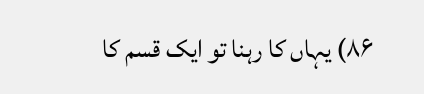۸۶) یہاں کا رہنا تو ایک قسم کا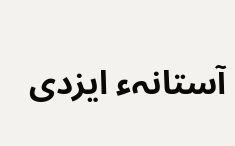آستانہء ایزدی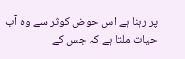پر رہنا ہے اس حوض کوثر سے وہ آب حیات ملتا ہے کہ جس کے